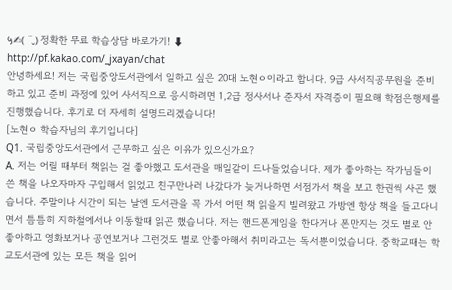५✍( ¨̮ ) 정확한 무료 학습상담 바로가기! ⬇
http://pf.kakao.com/_jxayan/chat
안녕하세요! 저는 국립중앙도서관에서 일하고 싶은 20대 노현ㅇ이라고 합니다. 9급 사서직공무원을 준비하고 있고 준비 과정에 있어 사서직으로 응시하려면 1,2급 정사서나 준자서 자격증이 필요해 학점은행제를 진행했습니다. 후기로 더 자세히 설명드리겠습니다!
[노현ㅇ 학습자님의 후기입니다]
Q1. 국립중앙도서관에서 근무하고 싶은 이유가 있으신가요?
A. 저는 어릴 때부터 책읽는 걸 좋아했고 도서관을 매일같이 드나들었습니다. 제가 좋아하는 작가님들이 쓴 책을 나오자마자 구입해서 읽었고 친구만나러 나갔다가 늦거나하면 서점가서 책을 보고 한권씩 사곤 했습니다. 주말이나 시간이 되는 날엔 도서관을 꼭 가서 어떤 책 읽을지 빌려왔고 가방엔 항상 책을 들고다니면서 틈틈히 지하철에서나 이동할때 읽곤 했습니다. 저는 핸드폰게임을 한다거나 폰만지는 것도 별로 안좋아하고 영화보거나 공연보거나 그런것도 별로 안좋아해서 취미라고는 독서뿐이었습니다. 중학교때는 학교도서관에 있는 모든 책을 읽어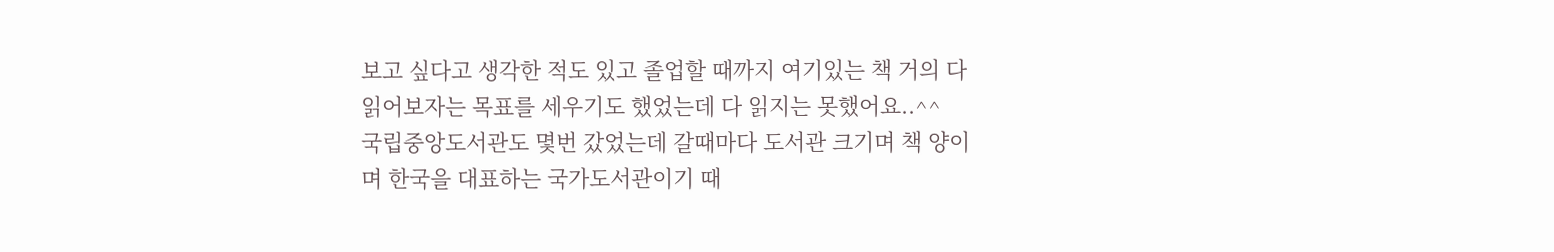보고 싶다고 생각한 적도 있고 졸업할 때까지 여기있는 책 거의 다 읽어보자는 목표를 세우기도 했었는데 다 읽지는 못했어요..^^
국립중앙도서관도 몇번 갔었는데 갈때마다 도서관 크기며 책 양이며 한국을 대표하는 국가도서관이기 때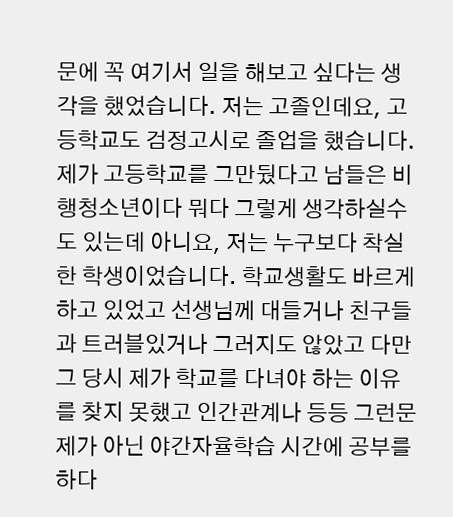문에 꼭 여기서 일을 해보고 싶다는 생각을 했었습니다. 저는 고졸인데요, 고등학교도 검정고시로 졸업을 했습니다. 제가 고등학교를 그만뒀다고 남들은 비행청소년이다 뭐다 그렇게 생각하실수도 있는데 아니요, 저는 누구보다 착실한 학생이었습니다. 학교생활도 바르게 하고 있었고 선생님께 대들거나 친구들과 트러블있거나 그러지도 않았고 다만 그 당시 제가 학교를 다녀야 하는 이유를 찾지 못했고 인간관계나 등등 그런문제가 아닌 야간자율학습 시간에 공부를 하다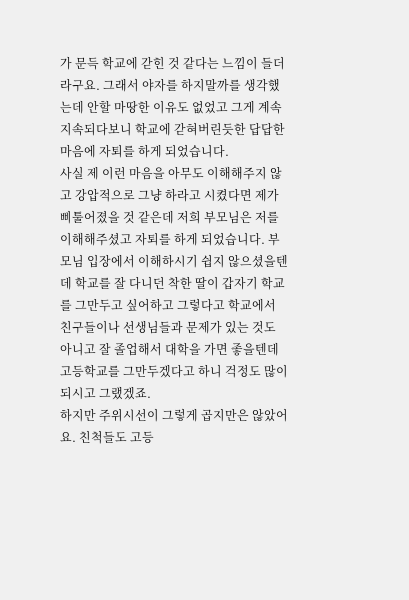가 문득 학교에 갇힌 것 같다는 느낌이 들더라구요. 그래서 야자를 하지말까를 생각했는데 안할 마땅한 이유도 없었고 그게 계속 지속되다보니 학교에 갇혀버린듯한 답답한 마음에 자퇴를 하게 되었습니다.
사실 제 이런 마음을 아무도 이해해주지 않고 강압적으로 그냥 하라고 시켰다면 제가 삐툴어졌을 것 같은데 저희 부모님은 저를 이해해주셨고 자퇴를 하게 되었습니다. 부모님 입장에서 이해하시기 쉽지 않으셨을텐데 학교를 잘 다니던 착한 딸이 갑자기 학교를 그만두고 싶어하고 그렇다고 학교에서 친구들이나 선생님들과 문제가 있는 것도 아니고 잘 졸업해서 대학을 가면 좋을텐데 고등학교를 그만두겠다고 하니 걱정도 많이 되시고 그랬겠죠.
하지만 주위시선이 그렇게 곱지만은 않았어요. 친척들도 고등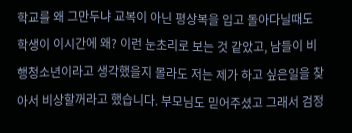학교를 왜 그만두냐 교복이 아닌 평상복을 입고 돌아다닐때도 학생이 이시간에 왜? 이런 눈초리로 보는 것 같았고, 남들이 비행청소년이라고 생각했을지 몰라도 저는 제가 하고 싶은일을 찾아서 비상할꺼라고 했습니다. 부모님도 믿어주셨고 그래서 검정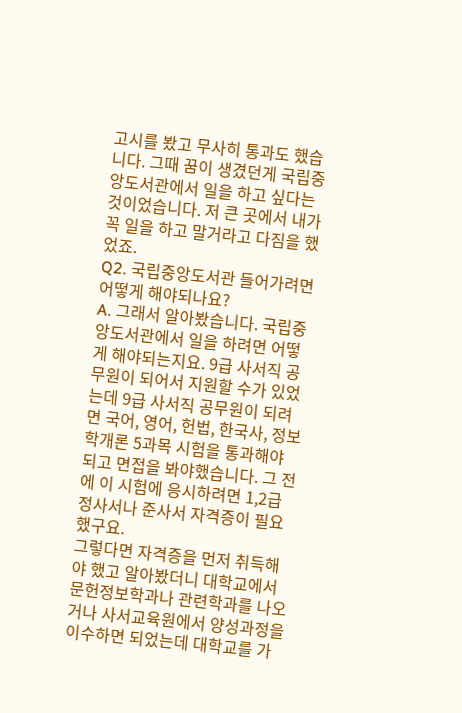고시를 봤고 무사히 통과도 했습니다. 그때 꿈이 생겼던게 국립중앙도서관에서 일을 하고 싶다는 것이었습니다. 저 큰 곳에서 내가 꼭 일을 하고 말거라고 다짐을 했었죠.
Q2. 국립중앙도서관 들어가려면 어떻게 해야되나요?
A. 그래서 알아봤습니다. 국립중앙도서관에서 일을 하려면 어떻게 해야되는지요. 9급 사서직 공무원이 되어서 지원할 수가 있었는데 9급 사서직 공무원이 되려면 국어, 영어, 헌법, 한국사, 정보학개론 5과목 시험을 통과해야 되고 면접을 봐야했습니다. 그 전에 이 시험에 응시하려면 1,2급 정사서나 준사서 자격증이 필요했구요.
그렇다면 자격증을 먼저 취득해야 했고 알아봤더니 대학교에서 문헌정보학과나 관련학과를 나오거나 사서교육원에서 양성과정을 이수하면 되었는데 대학교를 가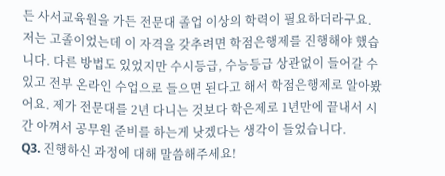든 사서교육원을 가든 전문대 졸업 이상의 학력이 필요하더라구요. 저는 고졸이었는데 이 자격을 갖추려면 학점은행제를 진행해야 했습니다. 다른 방법도 있었지만 수시등급, 수능등급 상관없이 들어갈 수 있고 전부 온라인 수업으로 들으면 된다고 해서 학점은행제로 알아봤어요. 제가 전문대를 2년 다니는 것보다 학은제로 1년만에 끝내서 시간 아껴서 공무원 준비를 하는게 낫겠다는 생각이 들었습니다.
Q3. 진행하신 과정에 대해 말씀해주세요!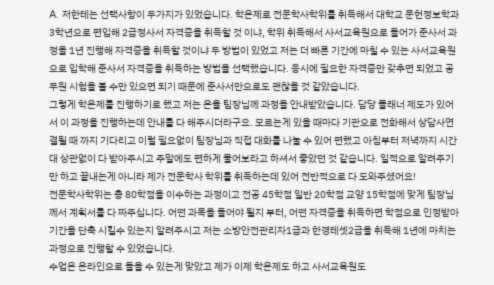A. 저한테는 선택사항이 두가지가 있었습니다. 학은제로 전문학사학위를 취득해서 대학교 문헌정보학과 3학년으로 편입해 2급정사서 자격증을 취득할 것 이냐, 학위 취득해서 사서교육원으로 들어가 준사서 과정을 1년 진행해 자격증을 취득할 것이냐 두 방법이 있었고 저는 더 빠른 기간에 마칠 수 있는 사서교육원으로 입학해 준사서 자격증을 취득하는 방법을 선택했습니다. 응시에 필요한 자격증만 갖추면 되었고 공무원 시험을 볼 수만 있으면 되기 때문에 준사서만으로도 괜찮을 것 같았습니다.
그렇게 학은제를 진행하기로 했고 저는 은율 팀장님께 과정을 안내받았습니다. 담당 플래너 제도가 있어서 이 과정을 진행하는데 안내를 다 해주시더라구요. 모르는게 있을 때마다 기관으로 전화해서 상담사연결될 때 까지 기다리고 이럴 필요없이 팀장님과 직접 대화를 나눌 수 있어 편했고 아침부터 저녁까지 시간대 상관없이 다 받아주시고 주말에도 편하게 물어보라고 하셔서 좋았던 것 같습니다. 일적으로 알려주기만 하고 끝내는게 아니라 제가 전문학사 학위를 취득하는데 있어 전반적으로 다 도와주셨어요!
전문학사학위는 총 80학점을 이수하는 과정이고 전공 45학점 일반 20학점 교양 15학점에 맞게 팀장님께서 계획서를 다 짜주십니다. 어떤 과목을 들어야 될지 부터, 어떤 자격증을 취득하면 학점으로 인정받아 기간을 단축 시킬수 있는지 알려주시고 저는 소방안전관리자1급과 한경테셋2급을 취득해 1년에 마치는 과정으로 진행할 수 있었습니다.
수업은 온라인으로 들을 수 있는게 맞았고 제가 이제 학은제도 하고 사서교육원도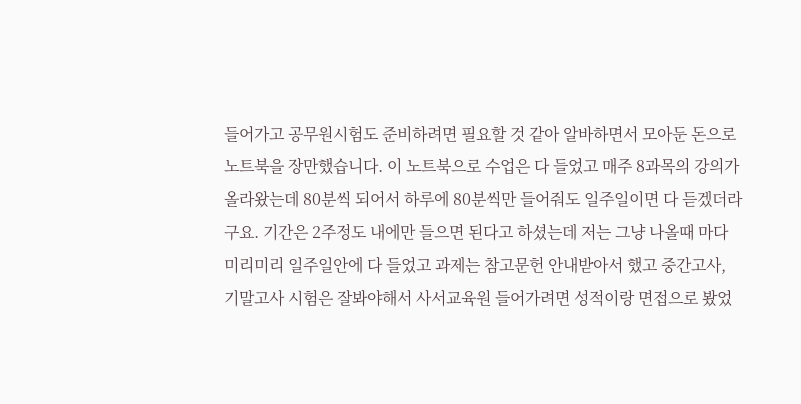들어가고 공무원시험도 준비하려면 필요할 것 같아 알바하면서 모아둔 돈으로 노트북을 장만했습니다. 이 노트북으로 수업은 다 들었고 매주 8과목의 강의가 올라왔는데 80분씩 되어서 하루에 80분씩만 들어줘도 일주일이면 다 듣겠더라구요. 기간은 2주정도 내에만 들으면 된다고 하셨는데 저는 그냥 나올때 마다 미리미리 일주일안에 다 들었고 과제는 참고문헌 안내받아서 했고 중간고사, 기말고사 시험은 잘봐야해서 사서교육원 들어가려면 성적이랑 면접으로 봤었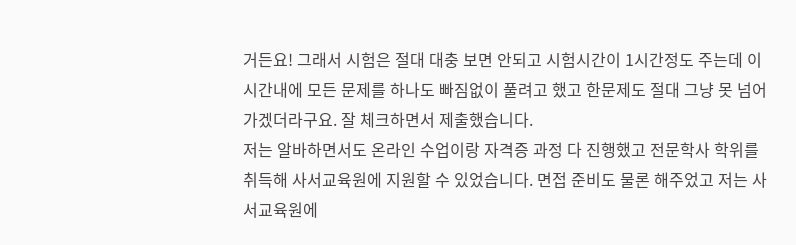거든요! 그래서 시험은 절대 대충 보면 안되고 시험시간이 1시간정도 주는데 이 시간내에 모든 문제를 하나도 빠짐없이 풀려고 했고 한문제도 절대 그냥 못 넘어가겠더라구요. 잘 체크하면서 제출했습니다.
저는 알바하면서도 온라인 수업이랑 자격증 과정 다 진행했고 전문학사 학위를 취득해 사서교육원에 지원할 수 있었습니다. 면접 준비도 물론 해주었고 저는 사서교육원에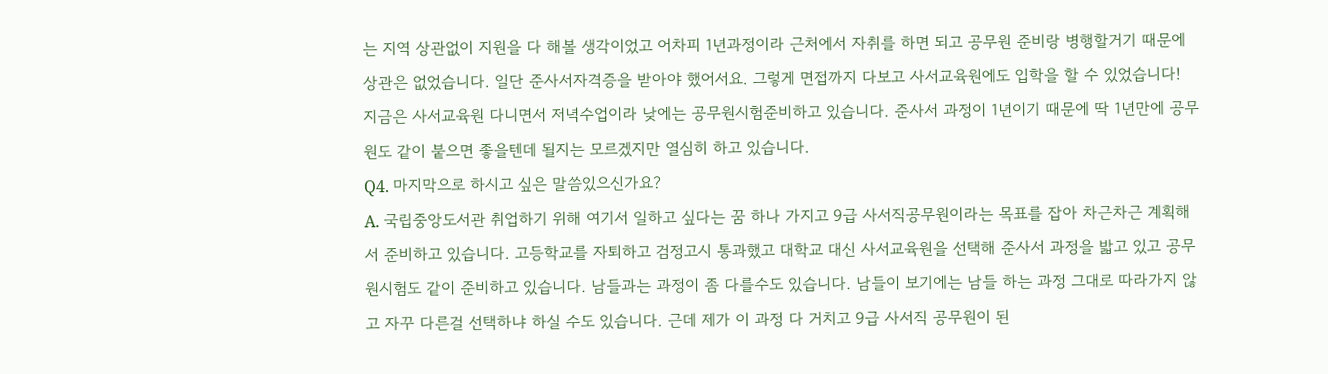는 지역 상관없이 지원을 다 해볼 생각이었고 어차피 1년과정이라 근처에서 자취를 하면 되고 공무원 준비랑 병행할거기 때문에 상관은 없었습니다. 일단 준사서자격증을 받아야 했어서요. 그렇게 면접까지 다보고 사서교육원에도 입학을 할 수 있었습니다!
지금은 사서교육원 다니면서 저녁수업이라 낮에는 공무원시험준비하고 있습니다. 준사서 과정이 1년이기 때문에 딱 1년만에 공무원도 같이 붙으면 좋을텐데 될지는 모르겠지만 열심히 하고 있습니다.
Q4. 마지막으로 하시고 싶은 말씀있으신가요?
A. 국립중앙도서관 취업하기 위해 여기서 일하고 싶다는 꿈 하나 가지고 9급 사서직공무원이라는 목표를 잡아 차근차근 계획해서 준비하고 있습니다. 고등학교를 자퇴하고 검정고시 통과했고 대학교 대신 사서교육원을 선택해 준사서 과정을 밟고 있고 공무원시험도 같이 준비하고 있습니다. 남들과는 과정이 좀 다를수도 있습니다. 남들이 보기에는 남들 하는 과정 그대로 따라가지 않고 자꾸 다른걸 선택하냐 하실 수도 있습니다. 근데 제가 이 과정 다 거치고 9급 사서직 공무원이 된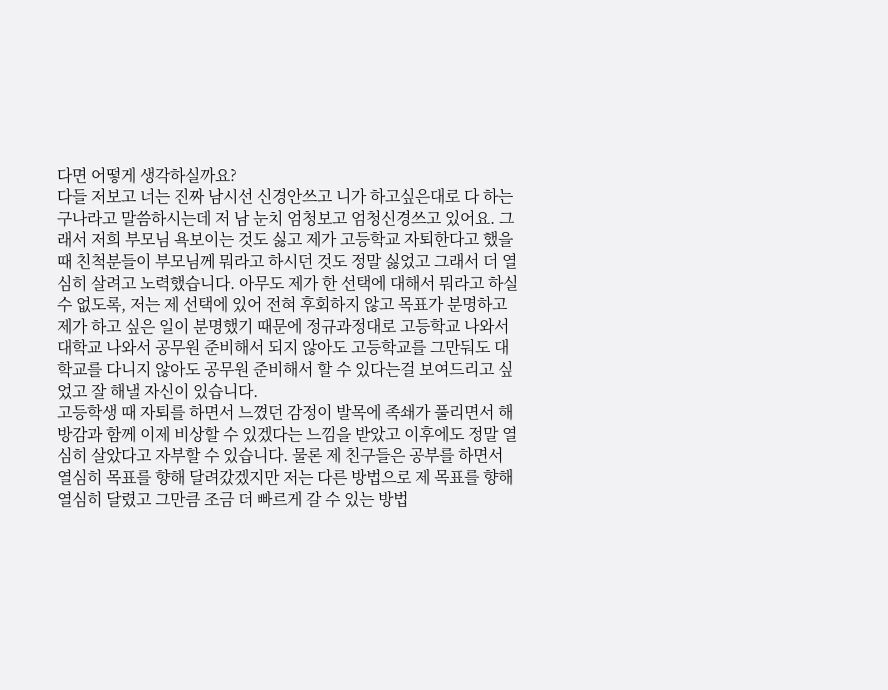다면 어떻게 생각하실까요?
다들 저보고 너는 진짜 남시선 신경안쓰고 니가 하고싶은대로 다 하는구나라고 말씀하시는데 저 남 눈치 엄청보고 엄청신경쓰고 있어요. 그래서 저희 부모님 욕보이는 것도 싫고 제가 고등학교 자퇴한다고 했을 때 친척분들이 부모님께 뭐라고 하시던 것도 정말 싫었고 그래서 더 열심히 살려고 노력했습니다. 아무도 제가 한 선택에 대해서 뭐라고 하실 수 없도록, 저는 제 선택에 있어 전혀 후회하지 않고 목표가 분명하고 제가 하고 싶은 일이 분명했기 때문에 정규과정대로 고등학교 나와서 대학교 나와서 공무원 준비해서 되지 않아도 고등학교를 그만둬도 대학교를 다니지 않아도 공무원 준비해서 할 수 있다는걸 보여드리고 싶었고 잘 해낼 자신이 있습니다.
고등학생 때 자퇴를 하면서 느꼈던 감정이 발목에 족쇄가 풀리면서 해방감과 함께 이제 비상할 수 있겠다는 느낌을 받았고 이후에도 정말 열심히 살았다고 자부할 수 있습니다. 물론 제 친구들은 공부를 하면서 열심히 목표를 향해 달려갔겠지만 저는 다른 방법으로 제 목표를 향해 열심히 달렸고 그만큼 조금 더 빠르게 갈 수 있는 방법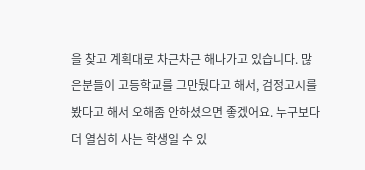을 찾고 계획대로 차근차근 해나가고 있습니다. 많은분들이 고등학교를 그만뒀다고 해서, 검정고시를 봤다고 해서 오해좀 안하셨으면 좋겠어요. 누구보다 더 열심히 사는 학생일 수 있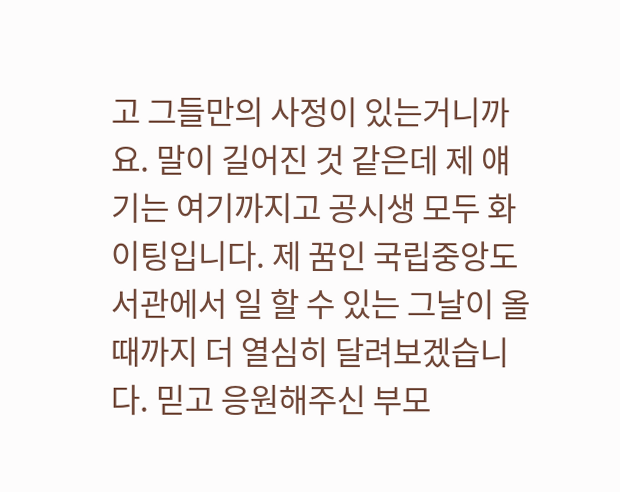고 그들만의 사정이 있는거니까요. 말이 길어진 것 같은데 제 얘기는 여기까지고 공시생 모두 화이팅입니다. 제 꿈인 국립중앙도서관에서 일 할 수 있는 그날이 올 때까지 더 열심히 달려보겠습니다. 믿고 응원해주신 부모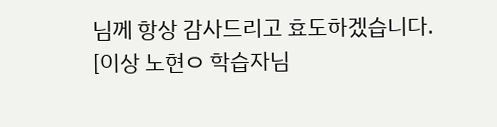님께 항상 감사드리고 효도하겠습니다.
[이상 노현ㅇ 학습자님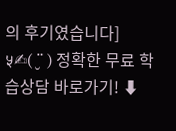의 후기였습니다]
५✍( ¨̮ ) 정확한 무료 학습상담 바로가기! ⬇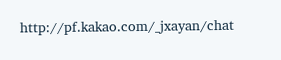http://pf.kakao.com/_jxayan/chat